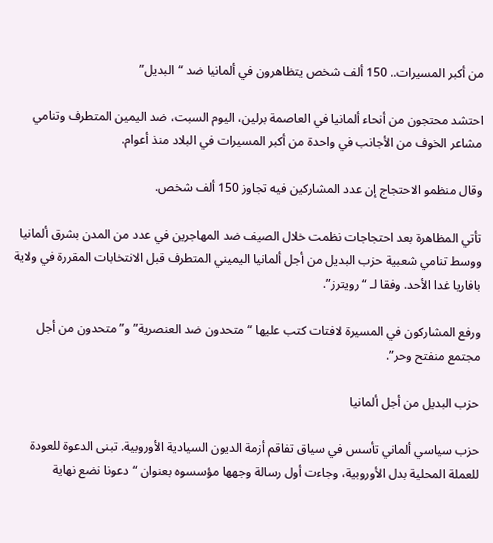من أكبر المسيرات.. 150 ألف شخص يتظاهرون في ألمانيا ضد “البديل”

احتشد محتجون من أنحاء ألمانيا في العاصمة برلين، اليوم السبت، ضد اليمين المتطرف وتنامي مشاعر الخوف من الأجانب في واحدة من أكبر المسيرات في البلاد منذ أعوام.

وقال منظمو الاحتجاج إن عدد المشاركين فيه تجاوز 150 ألف شخص.

تأتي المظاهرة بعد احتجاجات نظمت خلال الصيف ضد المهاجرين في عدد من المدن بشرق ألمانيا ووسط تنامي شعبية حزب البديل من أجل ألمانيا اليميني المتطرف قبل الانتخابات المقررة في ولاية بافاريا غدا الأحد. وفقا لـ “رويترز”.

ورفع المشاركون في المسيرة لافتات كتب عليها “متحدون ضد العنصرية” و”متحدون من أجل مجتمع منفتح وحر”.

حزب البديل من أجل ألمانيا

حزب سياسي ألماني تأسس في سياق تفاقم أزمة الديون السيادية الأوروبية. تبنى الدعوة للعودة للعملة المحلية بدل الأوروبية، وجاءت أول رسالة وجهها مؤسسوه بعنوان “دعونا نضع نهاية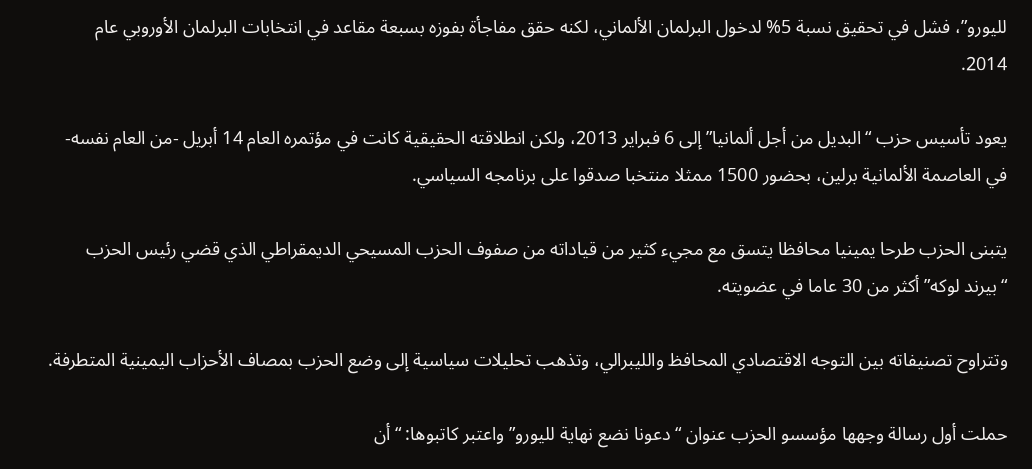لليورو”، فشل في تحقيق نسبة 5% لدخول البرلمان الألماني، لكنه حقق مفاجأة بفوزه بسبعة مقاعد في انتخابات البرلمان الأوروبي عام 2014.

يعود تأسيس حزب “البديل من أجل ألمانيا” إلى 6 فبراير 2013، ولكن انطلاقته الحقيقية كانت في مؤتمره العام 14 أبريل -من العام نفسه- في العاصمة الألمانية برلين، بحضور 1500 ممثلا منتخبا صدقوا على برنامجه السياسي.

يتبنى الحزب طرحا يمينيا محافظا يتسق مع مجيء كثير من قياداته من صفوف الحزب المسيحي الديمقراطي الذي قضي رئيس الحزب “بيرند لوكه” أكثر من 30 عاما في عضويته.

وتتراوح تصنيفاته بين التوجه الاقتصادي المحافظ والليبرالي، وتذهب تحليلات سياسية إلى وضع الحزب بمصاف الأحزاب اليمينية المتطرفة.

حملت أول رسالة وجهها مؤسسو الحزب عنوان “دعونا نضع نهاية لليورو” واعتبر كاتبوها: “أن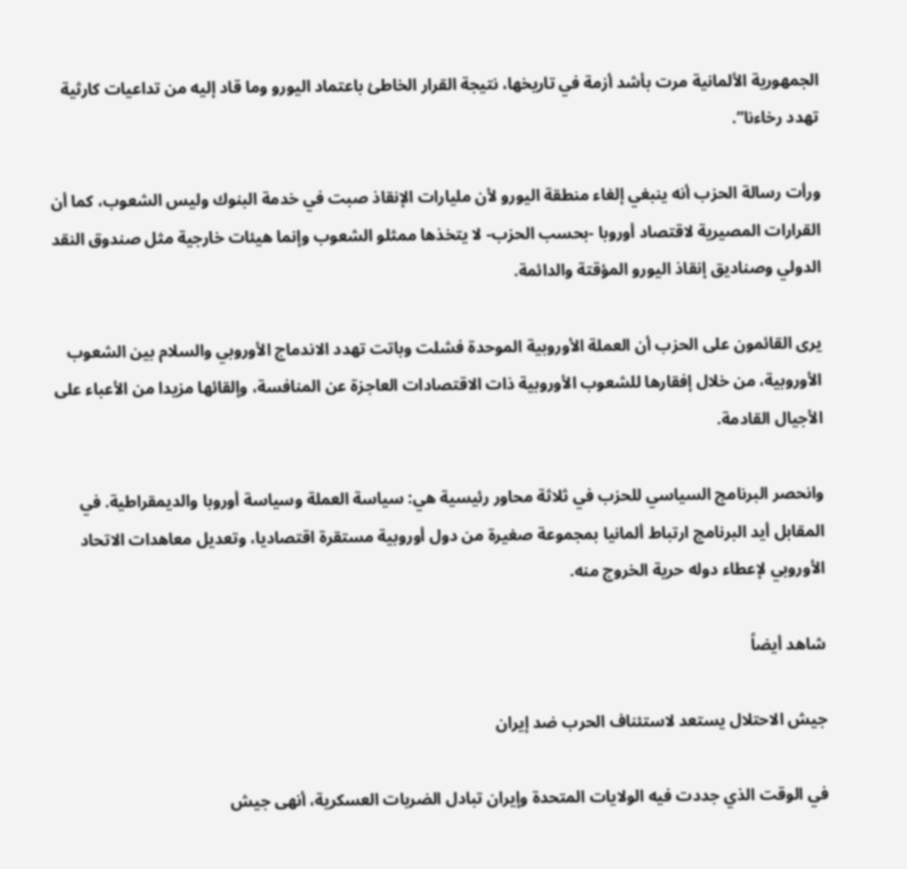الجمهورية الألمانية مرت بأشد أزمة في تاريخها، نتيجة القرار الخاطئ باعتماد اليورو وما قاد إليه من تداعيات كارثية تهدد رخاءنا”.

ورأت رسالة الحزب أنه ينبغي إلغاء منطقة اليورو لأن مليارات الإنقاذ صبت في خدمة البنوك وليس الشعوب، كما أن القرارات المصيرية لاقتصاد أوروبا -بحسب الحزب- لا يتخذها ممثلو الشعوب وإنما هيئات خارجية مثل صندوق النقد الدولي وصناديق إنقاذ اليورو المؤقتة والدائمة.

يرى القائمون على الحزب أن العملة الأوروبية الموحدة فشلت وباتت تهدد الاندماج الأوروبي والسلام بين الشعوب الأوروبية، من خلال إفقارها للشعوب الأوروبية ذات الاقتصادات العاجزة عن المنافسة، وإلقائها مزيدا من الأعباء على الأجيال القادمة.

وانحصر البرنامج السياسي للحزب في ثلاثة محاور رئيسية هي: سياسة العملة وسياسة أوروبا والديمقراطية. في المقابل أيد البرنامج ارتباط ألمانيا بمجموعة صغيرة من دول أوروبية مستقرة اقتصاديا، وتعديل معاهدات الاتحاد الأوروبي لإعطاء دوله حرية الخروج منه.

شاهد أيضاً

جيش الاحتلال يستعد لاستئناف الحرب ضد إيران

في الوقت الذي جددت فيه الولايات المتحدة وإيران تبادل الضربات العسكرية، أنهى جيش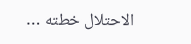الاحتلال خطته …